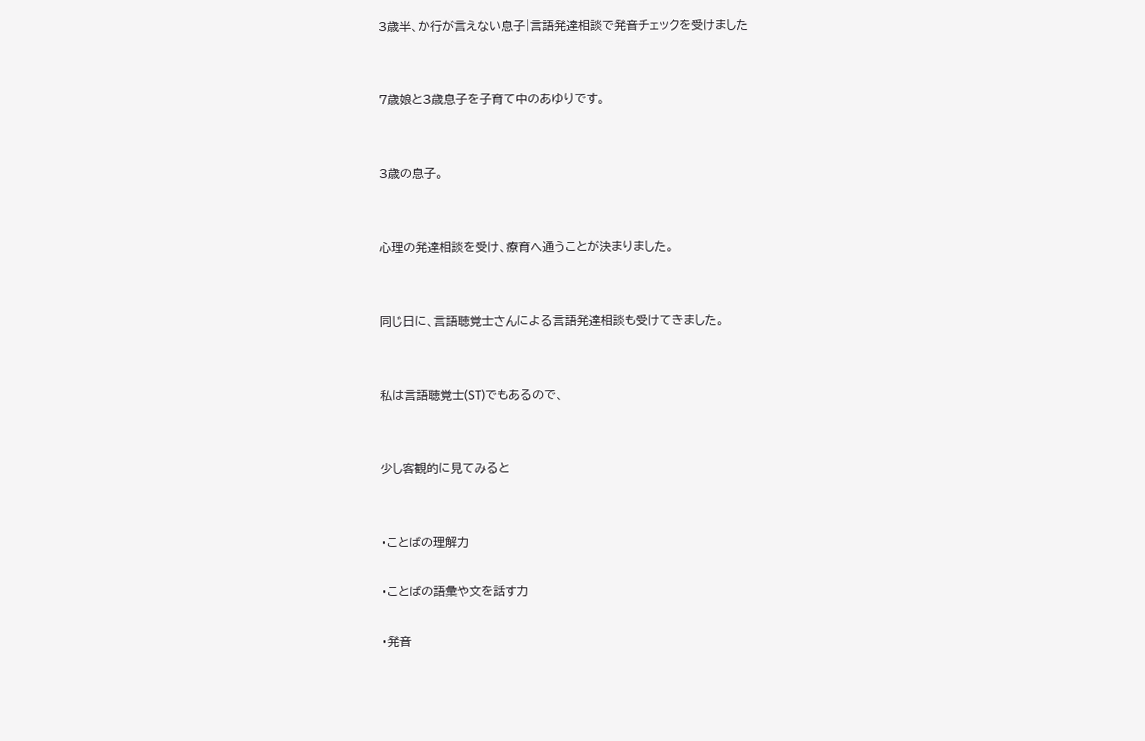3歳半、か行が言えない息子|言語発達相談で発音チェックを受けました


7歳娘と3歳息子を子育て中のあゆりです。


3歳の息子。


心理の発達相談を受け、療育へ通うことが決まりました。


同じ日に、言語聴覚士さんによる言語発達相談も受けてきました。


私は言語聴覚士(ST)でもあるので、


少し客観的に見てみると


・ことばの理解力

・ことばの語彙や文を話す力

・発音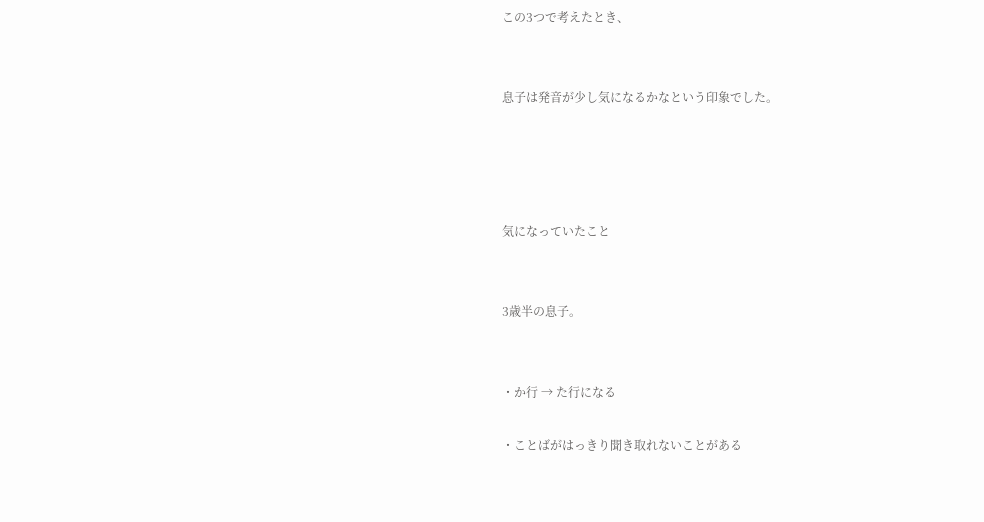この3つで考えたとき、


息子は発音が少し気になるかなという印象でした。




気になっていたこと


3歳半の息子。


・か行 → た行になる

・ことばがはっきり聞き取れないことがある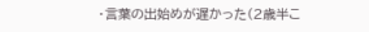・言葉の出始めが遅かった(2歳半こ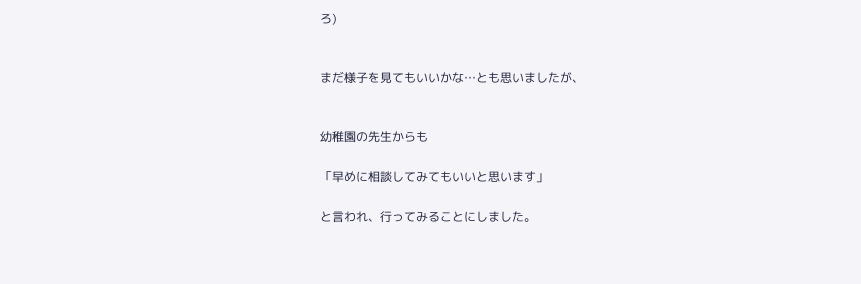ろ)


まだ様子を見てもいいかな…とも思いましたが、


幼稚園の先生からも

「早めに相談してみてもいいと思います」

と言われ、行ってみることにしました。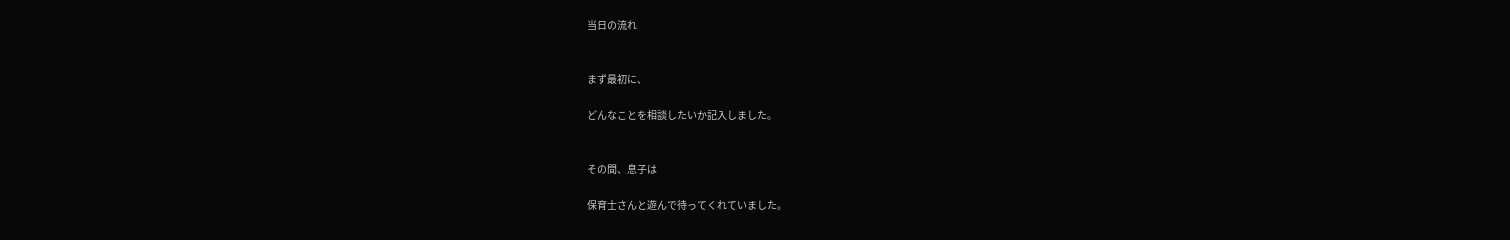当日の流れ


まず最初に、

どんなことを相談したいか記入しました。


その間、息子は

保育士さんと遊んで待ってくれていました。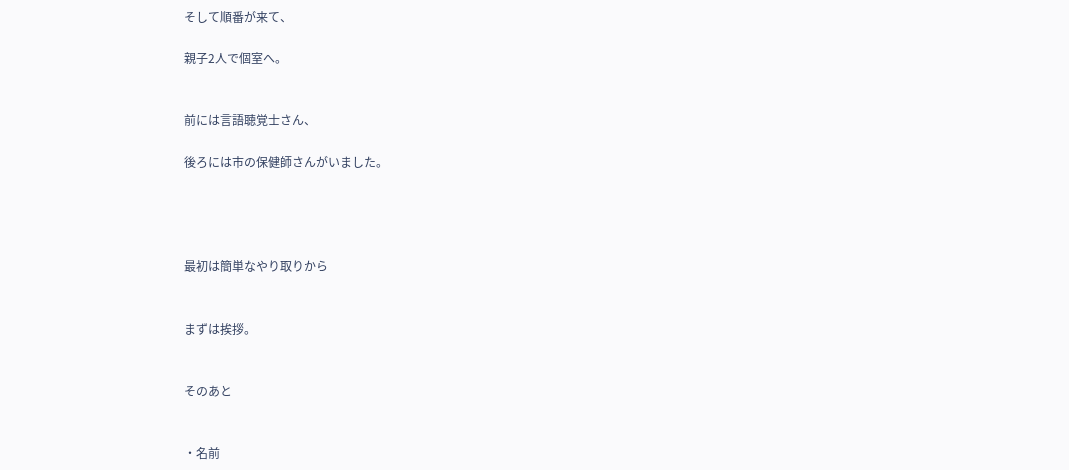そして順番が来て、

親子2人で個室へ。


前には言語聴覚士さん、

後ろには市の保健師さんがいました。




最初は簡単なやり取りから


まずは挨拶。


そのあと


・名前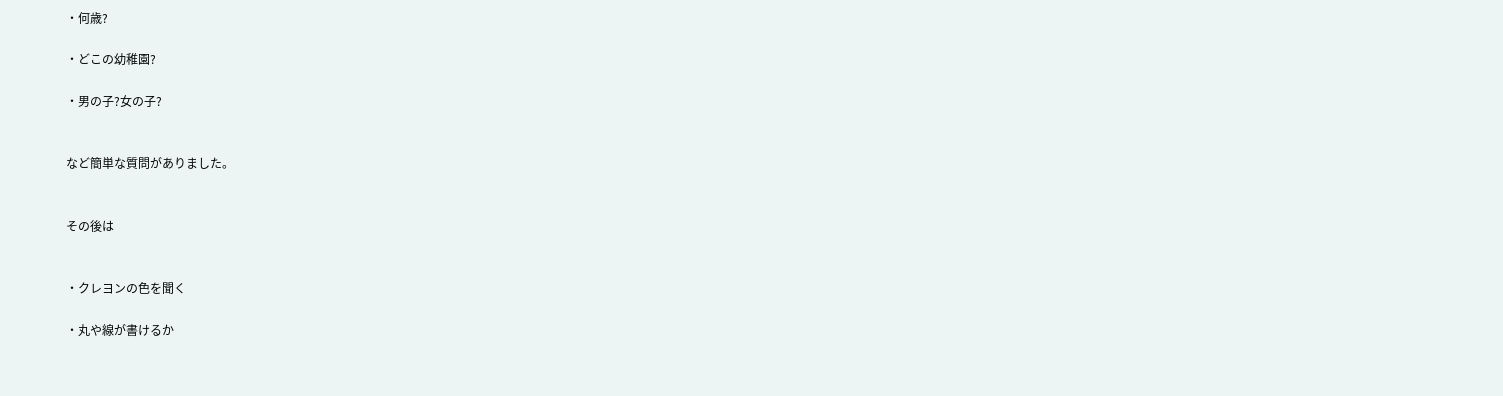・何歳?

・どこの幼稚園?

・男の子?女の子?


など簡単な質問がありました。


その後は


・クレヨンの色を聞く

・丸や線が書けるか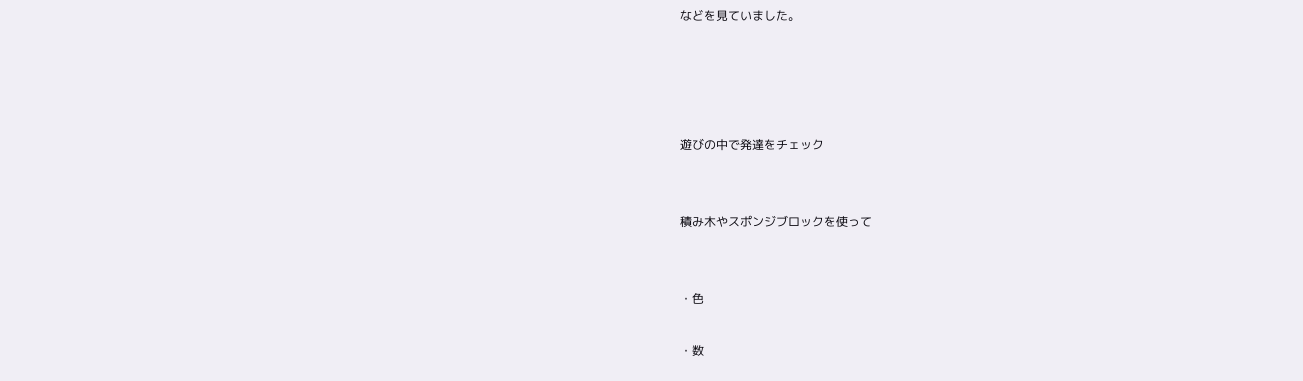などを見ていました。




遊びの中で発達をチェック


積み木やスポンジブロックを使って


・色

・数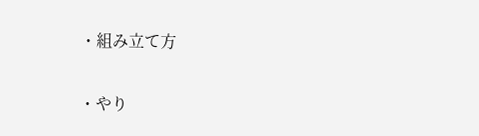・組み立て方

・やり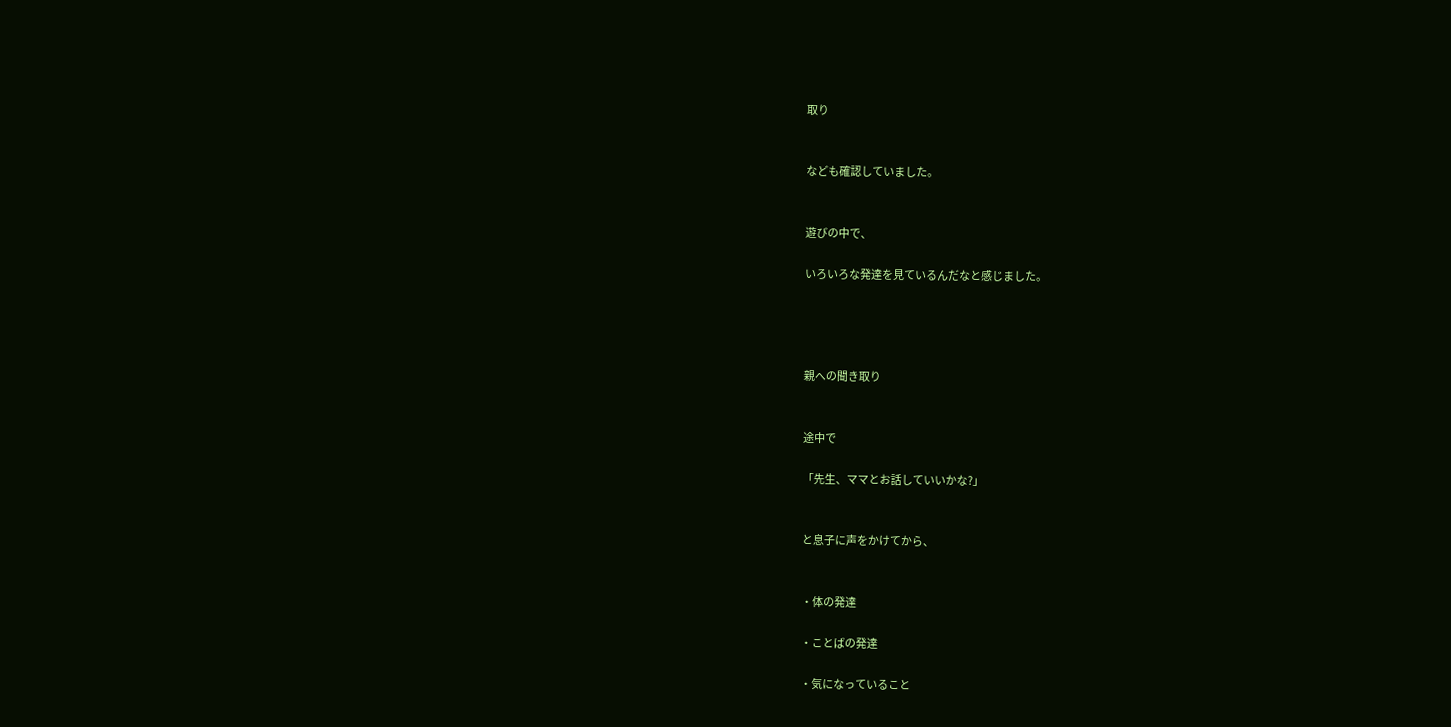取り


なども確認していました。


遊びの中で、

いろいろな発達を見ているんだなと感じました。




親への聞き取り


途中で

「先生、ママとお話していいかな?」


と息子に声をかけてから、


・体の発達

・ことばの発達

・気になっていること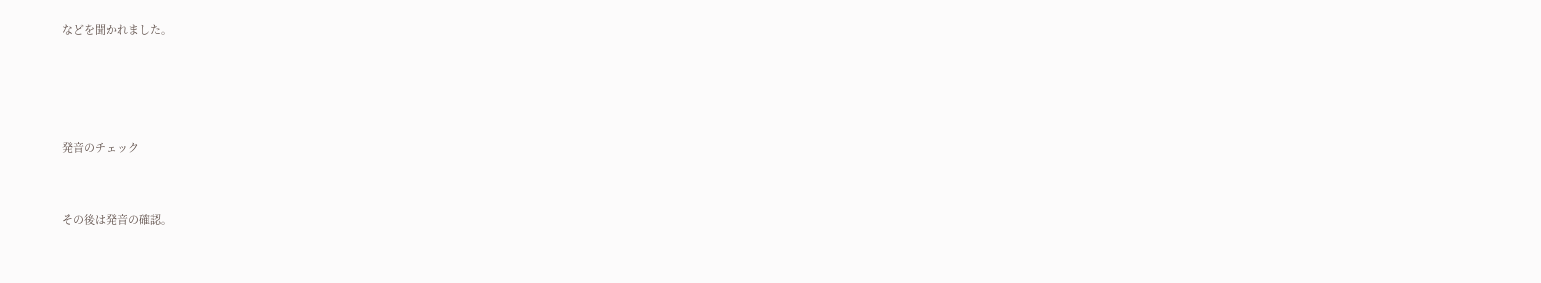などを聞かれました。




発音のチェック


その後は発音の確認。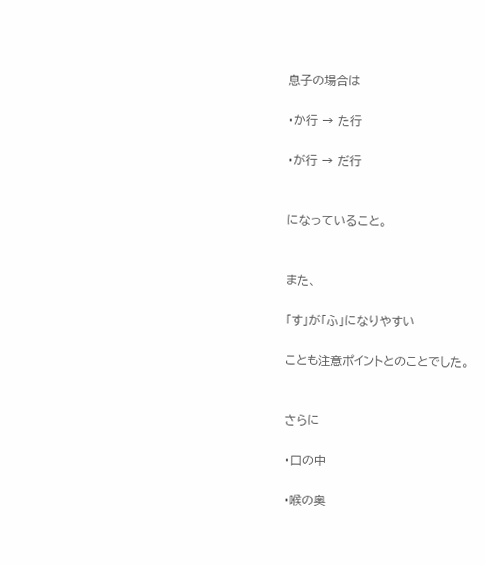息子の場合は

・か行 → た行

・が行 → だ行


になっていること。


また、

「す」が「ふ」になりやすい

ことも注意ポイントとのことでした。


さらに

・口の中

・喉の奥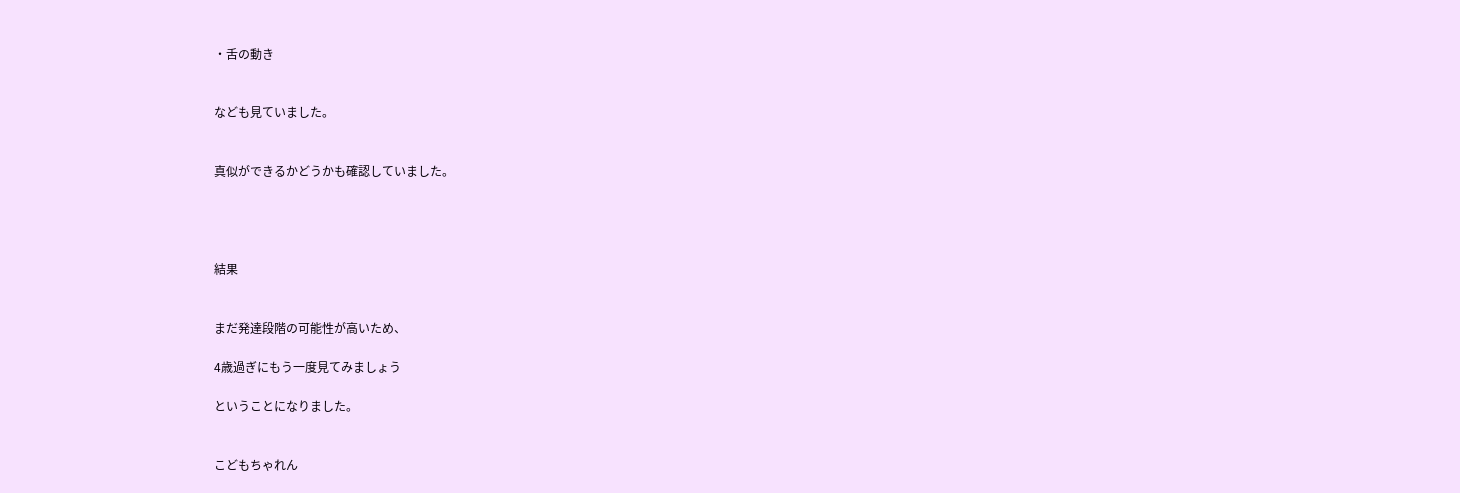・舌の動き


なども見ていました。


真似ができるかどうかも確認していました。




結果


まだ発達段階の可能性が高いため、

4歳過ぎにもう一度見てみましょう

ということになりました。


こどもちゃれん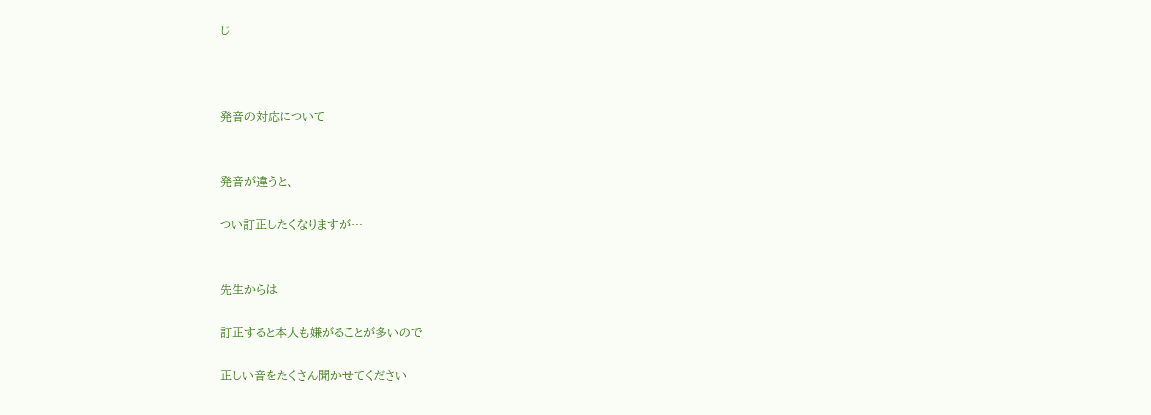じ



発音の対応について


発音が違うと、

つい訂正したくなりますが…


先生からは

訂正すると本人も嫌がることが多いので

正しい音をたくさん聞かせてください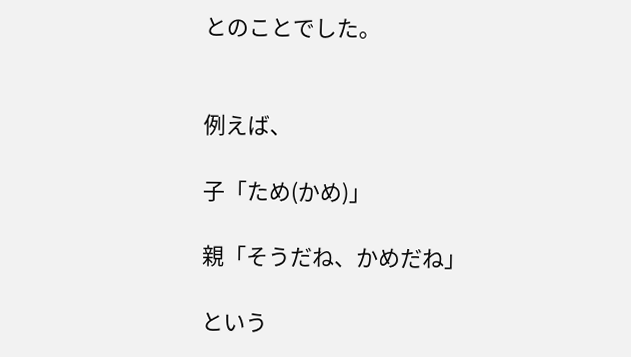とのことでした。


例えば、

子「ため(かめ)」

親「そうだね、かめだね」

という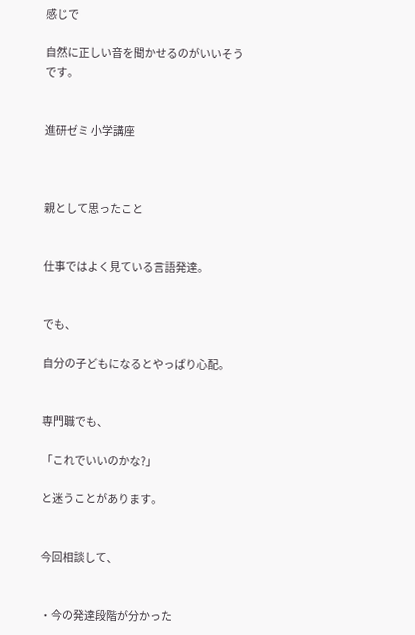感じで

自然に正しい音を聞かせるのがいいそうです。


進研ゼミ 小学講座



親として思ったこと


仕事ではよく見ている言語発達。


でも、

自分の子どもになるとやっぱり心配。


専門職でも、

「これでいいのかな?」

と迷うことがあります。


今回相談して、


・今の発達段階が分かった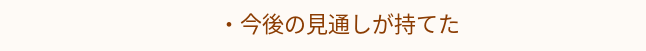・今後の見通しが持てた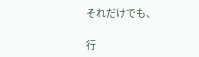それだけでも、

行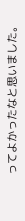ってよかったなと思いました。